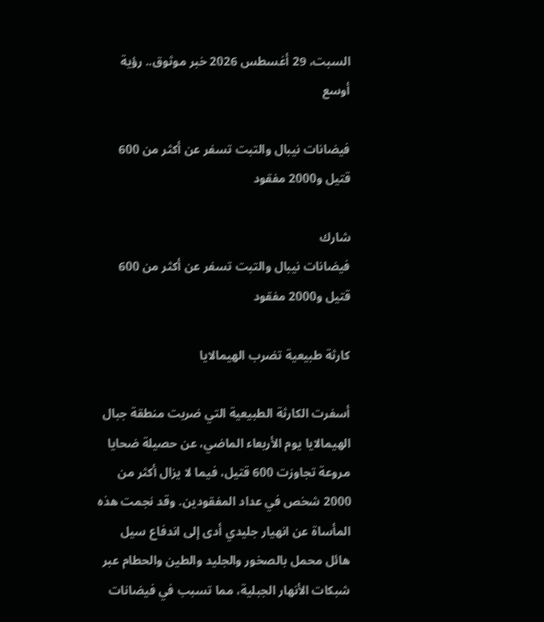السبت، 29 أغسطس 2026 خبر موثوق.. رؤية أوسع

فيضانات نيبال والتبت تسفر عن أكثر من 600 قتيل و2000 مفقود

شارك
فيضانات نيبال والتبت تسفر عن أكثر من 600 قتيل و2000 مفقود

كارثة طبيعية تضرب الهيمالايا

أسفرت الكارثة الطبيعية التي ضربت منطقة جبال الهيمالايا يوم الأربعاء الماضي، عن حصيلة ضحايا مروعة تجاوزت 600 قتيل، فيما لا يزال أكثر من 2000 شخص في عداد المفقودين. وقد نجمت هذه المأساة عن انهيار جليدي أدى إلى اندفاع سيل هائل محمل بالصخور والجليد والطين والحطام عبر شبكات الأنهار الجبلية، مما تسبب في فيضانات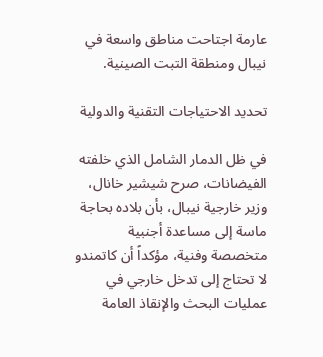عارمة اجتاحت مناطق واسعة في نيبال ومنطقة التبت الصينية.

تحديد الاحتياجات التقنية والدولية

في ظل الدمار الشامل الذي خلفته الفيضانات، صرح شيشير خانال، وزير خارجية نيبال، بأن بلاده بحاجة ماسة إلى مساعدة أجنبية متخصصة وفنية، مؤكداً أن كاتمندو لا تحتاج إلى تدخل خارجي في عمليات البحث والإنقاذ العامة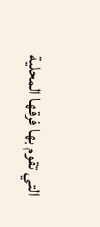التي تقوم بها فرقها المحلية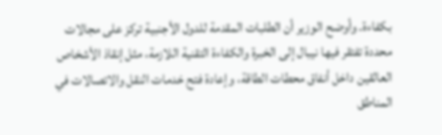بكفاءة. وأوضح الوزير أن الطلبات المقدمة للدول الأجنبية تركز على مجالات محددة تفتقر فيها نيبال إلى الخبرة والكفاءة التقنية اللازمة، مثل إنقاذ الأشخاص العالقين داخل أنفاق محطات الطاقة، وإعادة فتح خدمات النقل والاتصالات في المناطق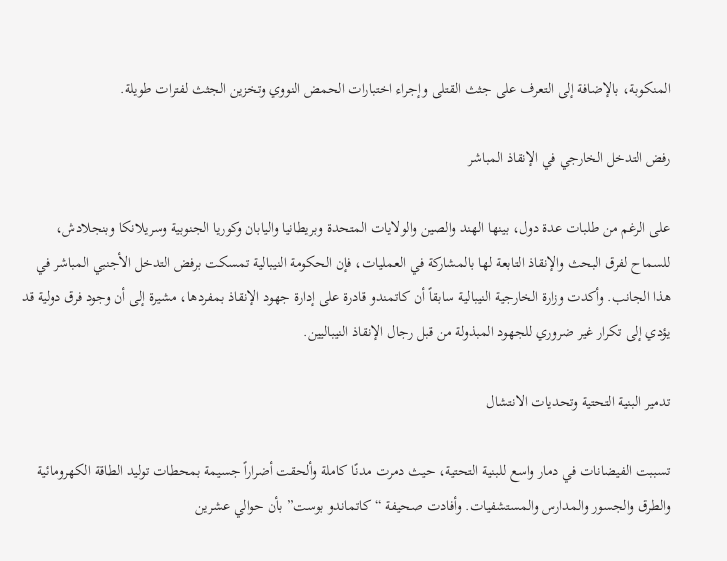المنكوبة، بالإضافة إلى التعرف على جثث القتلى وإجراء اختبارات الحمض النووي وتخزين الجثث لفترات طويلة.

رفض التدخل الخارجي في الإنقاذ المباشر

على الرغم من طلبات عدة دول، بينها الهند والصين والولايات المتحدة وبريطانيا واليابان وكوريا الجنوبية وسريلانكا وبنجلادش، للسماح لفرق البحث والإنقاذ التابعة لها بالمشاركة في العمليات، فإن الحكومة النيبالية تمسكت برفض التدخل الأجنبي المباشر في هذا الجانب. وأكدت وزارة الخارجية النيبالية سابقاً أن كاتمندو قادرة على إدارة جهود الإنقاذ بمفردها، مشيرة إلى أن وجود فرق دولية قد يؤدي إلى تكرار غير ضروري للجهود المبذولة من قبل رجال الإنقاذ النيباليين.

تدمير البنية التحتية وتحديات الانتشال

تسببت الفيضانات في دمار واسع للبنية التحتية، حيث دمرت مدنًا كاملة وألحقت أضراراً جسيمة بمحطات توليد الطاقة الكهرومائية والطرق والجسور والمدارس والمستشفيات. وأفادت صحيفة “كاتماندو بوست” بأن حوالي عشرين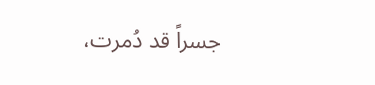جسراً قد دُمرت،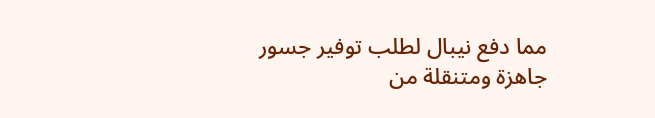مما دفع نيبال لطلب توفير جسور جاهزة ومتنقلة من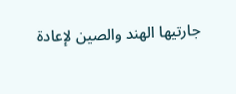جارتيها الهند والصين لإعادة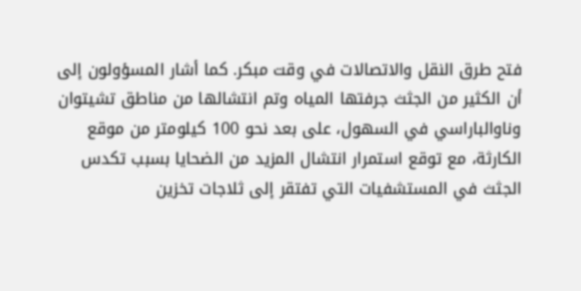فتح طرق النقل والاتصالات في وقت مبكر. كما أشار المسؤولون إلى أن الكثير من الجثث جرفتها المياه وتم انتشالها من مناطق تشيتوان وناوالباراسي في السهول، على بعد نحو 100 كيلومتر من موقع الكارثة، مع توقع استمرار انتشال المزيد من الضحايا بسبب تكدس الجثث في المستشفيات التي تفتقر إلى ثلاجات تخزين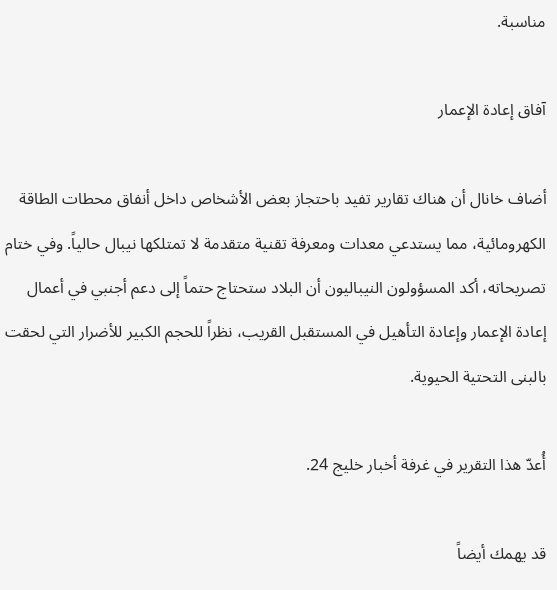مناسبة.

آفاق إعادة الإعمار

أضاف خانال أن هناك تقارير تفيد باحتجاز بعض الأشخاص داخل أنفاق محطات الطاقة الكهرومائية، مما يستدعي معدات ومعرفة تقنية متقدمة لا تمتلكها نيبال حالياً. وفي ختام تصريحاته، أكد المسؤولون النيباليون أن البلاد ستحتاج حتماً إلى دعم أجنبي في أعمال إعادة الإعمار وإعادة التأهيل في المستقبل القريب، نظراً للحجم الكبير للأضرار التي لحقت بالبنى التحتية الحيوية.

أُعدّ هذا التقرير في غرفة أخبار خليج 24.

قد يهمك أيضاً